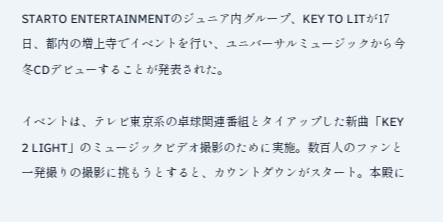STARTO ENTERTAINMENTのジュニア内グループ、KEY TO LITが17日、都内の増上寺でイベントを行い、ユニバーサルミュージックから今冬CDデビューすることが発表された。

イベントは、テレビ東京系の卓球関連番組とタイアップした新曲「KEY 2 LIGHT」のミュージックビデオ撮影のために実施。数百人のファンと一発撮りの撮影に挑もうとすると、カウントダウンがスタート。本殿に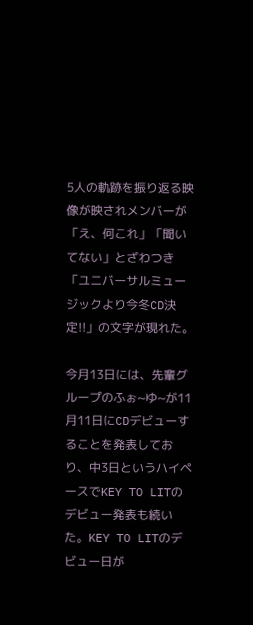5人の軌跡を振り返る映像が映されメンバーが「え、何これ」「聞いてない」とざわつき「ユニバーサルミュージックより今冬CD決定!!」の文字が現れた。

今月13日には、先輩グループのふぉ~ゆ~が11月11日にCDデビューすることを発表しており、中3日というハイペースでKEY TO LITのデビュー発表も続いた。KEY TO LITのデビュー日が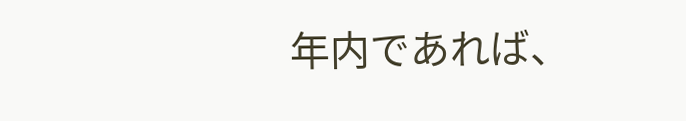年内であれば、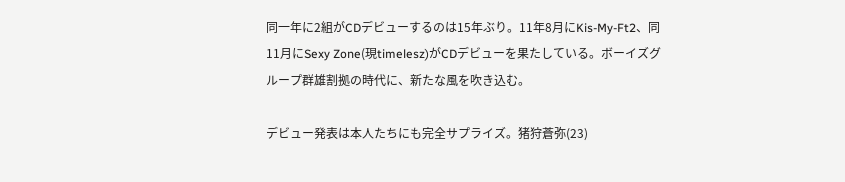同一年に2組がCDデビューするのは15年ぶり。11年8月にKis-My-Ft2、同11月にSexy Zone(現timelesz)がCDデビューを果たしている。ボーイズグループ群雄割拠の時代に、新たな風を吹き込む。

デビュー発表は本人たちにも完全サプライズ。猪狩蒼弥(23)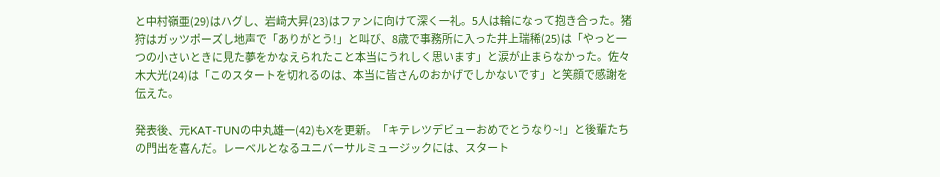と中村嶺亜(29)はハグし、岩﨑大昇(23)はファンに向けて深く一礼。5人は輪になって抱き合った。猪狩はガッツポーズし地声で「ありがとう!」と叫び、8歳で事務所に入った井上瑞稀(25)は「やっと一つの小さいときに見た夢をかなえられたこと本当にうれしく思います」と涙が止まらなかった。佐々木大光(24)は「このスタートを切れるのは、本当に皆さんのおかげでしかないです」と笑顔で感謝を伝えた。

発表後、元KAT-TUNの中丸雄一(42)もXを更新。「キテレツデビューおめでとうなり~!」と後輩たちの門出を喜んだ。レーベルとなるユニバーサルミュージックには、スタート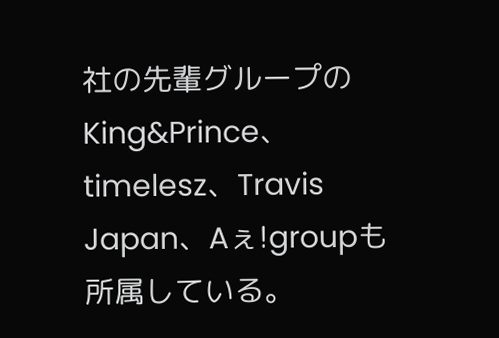社の先輩グループのKing&Prince、timelesz、Travis Japan、Aぇ!groupも所属している。